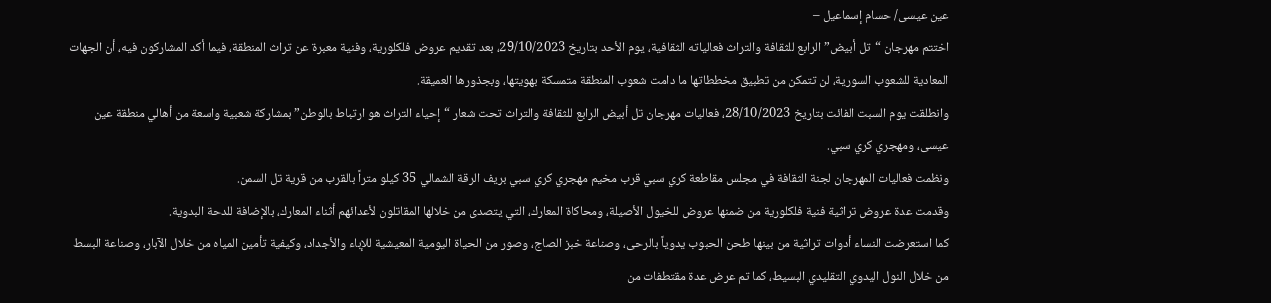عين عيسى/ حسام إسماعيل –
اختتم مهرجان “تل أبيض” الرابع للثقافة والتراث فعالياته الثقافية، يوم الأحد بتاريخ 29/10/2023، بعد تقديم عروض فلكلورية، وفنية معبرة عن تراث المنطقة، فيما أكد المشاركون فيه، أن الجهات المعادية للشعوب السورية، لن تتمكن من تطبيق مخططاتها ما دامت شعوب المنطقة متمسكة بهويتها، وبجذورها العميقة.
وانطلقت يوم السبت الفائت بتاريخ 28/10/2023، فعاليات مهرجان تل أبيض الرابع للثقافة والتراث تحت شعار “إحياء التراث هو ارتباط بالوطن” بمشاركة شعبية واسعة من أهالي منطقة عين عيسى، ومهجري كري سبي.
ونظمت فعاليات المهرجان لجنة الثقافة في مجلس مقاطعة كري سبي قرب مخيم مهجري كري سبي بريف الرقة الشمالي 35 كيلو متراً بالقرب من قرية تل السمن.
وقدمت عدة عروض تراثية فنية فلكلورية من ضمنها عروض للخيول الأصيلة، ومحاكاة المعارك، التي يتصدى من خلالها المقاتلون لأعدائهم أثناء المعارك، بالإضافة للدحة البدوية.
كما استعرضت النساء أدوات تراثية من بينها طحن الحبوب يدوياً بالرحى، وصناعة خبز الصاج، وصور من الحياة اليومية المعيشية للإباء والأجداد، وكيفية تأمين المياه من خلال الآبار، وصناعة البسط من خلال النول اليدوي التقليدي البسيط، كما تم عرض عدة مقتطفات من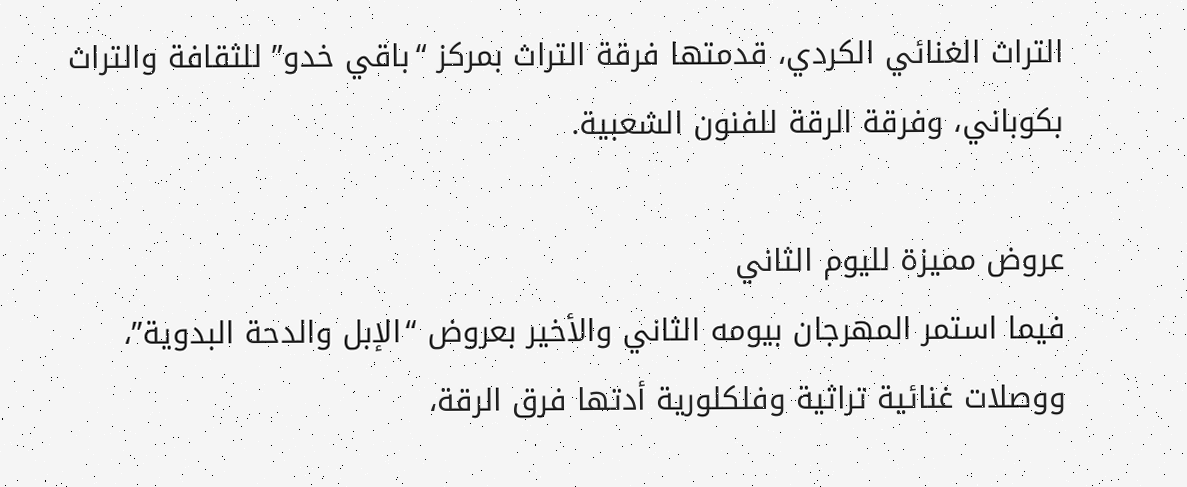التراث الغنائي الكردي، قدمتها فرقة التراث بمركز “باقي خدو” للثقافة والتراث بكوباني، وفرقة الرقة للفنون الشعبية.

عروض مميزة لليوم الثاني
فيما استمر المهرجان بيومه الثاني والأخير بعروض “الإبل والدحة البدوية”، ووصلات غنائية تراثية وفلكلورية أدتها فرق الرقة،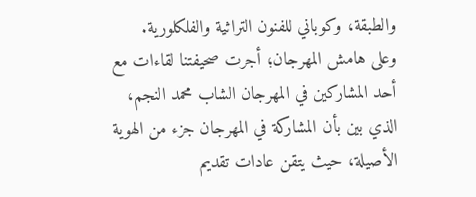والطبقة، وكوباني للفنون التراثية والفلكلورية.
وعلى هامش المهرجان؛ أجرت صحيفتنا لقاءات مع أحد المشاركين في المهرجان الشاب محمد النجم، الذي بين بأن المشاركة في المهرجان جزء من الهوية الأصيلة، حيث يتقن عادات تقديم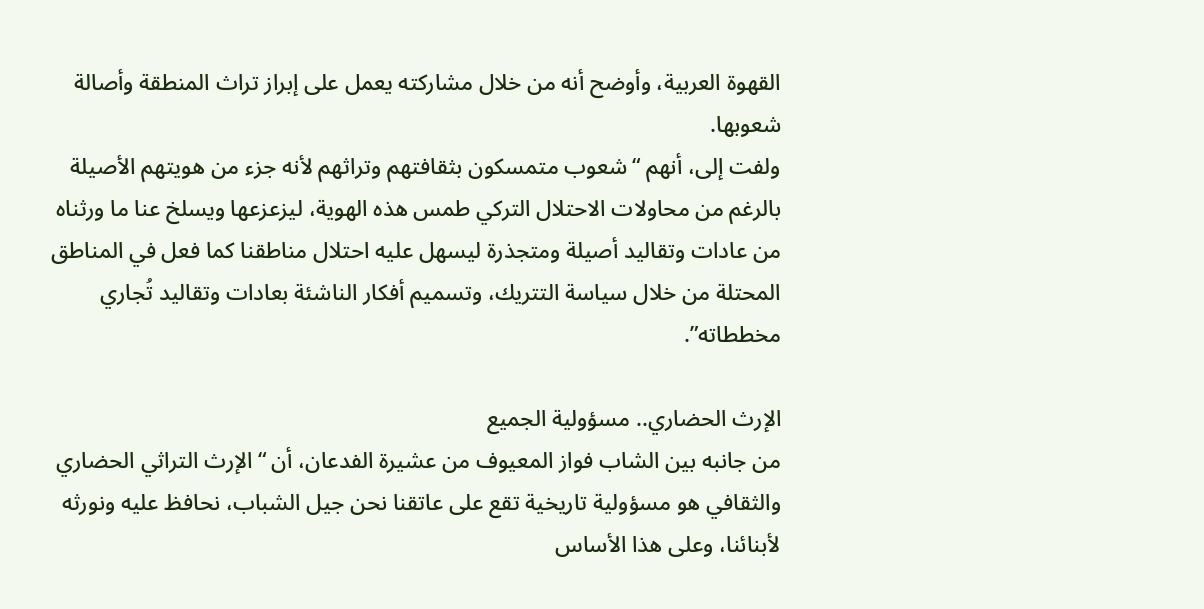القهوة العربية، وأوضح أنه من خلال مشاركته يعمل على إبراز تراث المنطقة وأصالة شعوبها.
ولفت إلى، أنهم “شعوب متمسكون بثقافتهم وتراثهم لأنه جزء من هويتهم الأصيلة بالرغم من محاولات الاحتلال التركي طمس هذه الهوية، ليزعزعها ويسلخ عنا ما ورثناه من عادات وتقاليد أصيلة ومتجذرة ليسهل عليه احتلال مناطقنا كما فعل في المناطق المحتلة من خلال سياسة التتريك، وتسميم أفكار الناشئة بعادات وتقاليد تُجاري مخططاته”.

الإرث الحضاري.. مسؤولية الجميع
من جانبه بين الشاب فواز المعيوف من عشيرة الفدعان، أن “الإرث التراثي الحضاري والثقافي هو مسؤولية تاريخية تقع على عاتقنا نحن جيل الشباب، نحافظ عليه ونورثه لأبنائنا، وعلى هذا الأساس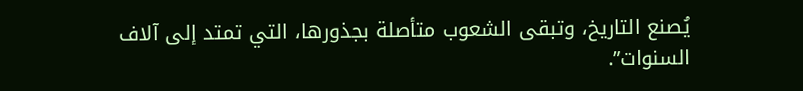يُصنع التاريخ، وتبقى الشعوب متأصلة بجذورها، التي تمتد إلى آلاف السنوات”.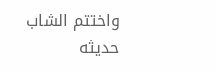واختتم الشاب حديثه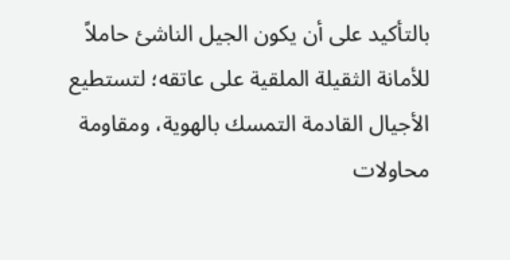بالتأكيد على أن يكون الجيل الناشئ حاملاً للأمانة الثقيلة الملقية على عاتقه؛ لتستطيع الأجيال القادمة التمسك بالهوية، ومقاومة محاولات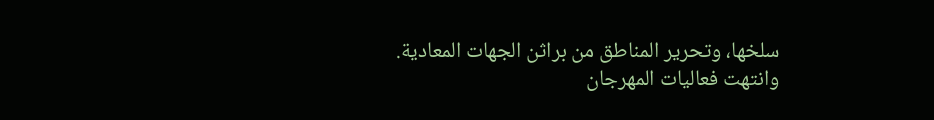سلخها، وتحرير المناطق من براثن الجهات المعادية.
وانتهت فعاليات المهرجان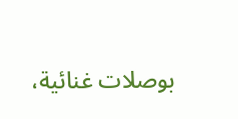بوصلات غنائية،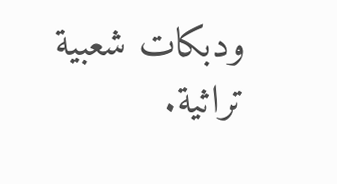ودبكات شعبية تراثية.